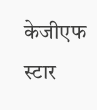केजीएफ स्टार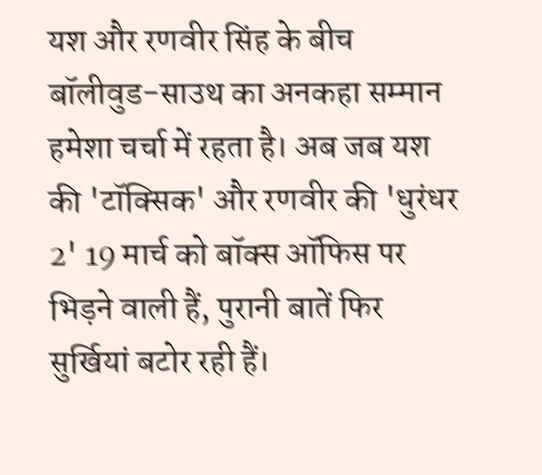यश और रणवीर सिंह के बीच बॉलीवुड-साउथ का अनकहा सम्मान हमेशा चर्चा में रहता है। अब जब यश की 'टॉक्सिक' और रणवीर की 'धुरंधर 2' 19 मार्च को बॉक्स ऑफिस पर भिड़ने वाली हैं, पुरानी बातें फिर सुर्खियां बटोर रही हैं।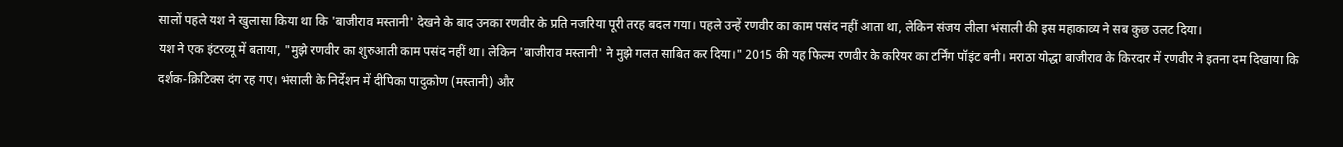सालों पहले यश ने खुलासा किया था कि 'बाजीराव मस्तानी' देखने के बाद उनका रणवीर के प्रति नजरिया पूरी तरह बदल गया। पहले उन्हें रणवीर का काम पसंद नहीं आता था, लेकिन संजय लीला भंसाली की इस महाकाव्य ने सब कुछ उलट दिया।
यश ने एक इंटरव्यू में बताया, "मुझे रणवीर का शुरुआती काम पसंद नहीं था। लेकिन 'बाजीराव मस्तानी' ने मुझे गलत साबित कर दिया।" 2015 की यह फिल्म रणवीर के करियर का टर्निंग पॉइंट बनी। मराठा योद्धा बाजीराव के किरदार में रणवीर ने इतना दम दिखाया कि दर्शक-क्रिटिक्स दंग रह गए। भंसाली के निर्देशन में दीपिका पादुकोण (मस्तानी) और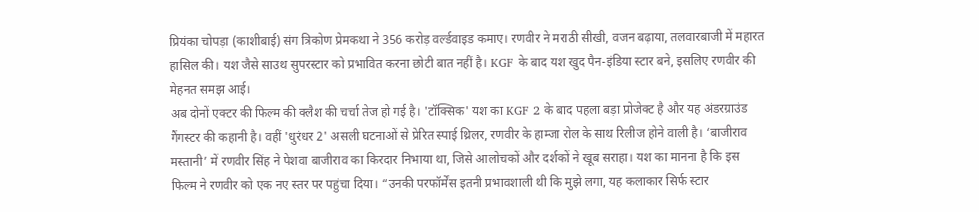प्रियंका चोपड़ा (काशीबाई) संग त्रिकोण प्रेमकथा ने 356 करोड़ वर्ल्डवाइड कमाए। रणवीर ने मराठी सीखी, वजन बढ़ाया, तलवारबाजी में महारत हासिल की। यश जैसे साउथ सुपरस्टार को प्रभावित करना छोटी बात नहीं है। KGF के बाद यश खुद पैन-इंडिया स्टार बने, इसलिए रणवीर की मेहनत समझ आई।
अब दोनों एक्टर की फिल्म की क्लैश की चर्चा तेज हो गई है। 'टॉक्सिक' यश का KGF 2 के बाद पहला बड़ा प्रोजेक्ट है और यह अंडरग्राउंड गैंगस्टर की कहानी है। वहीं 'धुरंधर 2' असली घटनाओं से प्रेरित स्पाई थ्रिलर, रणवीर के हाम्जा रोल के साथ रिलीज होने वाली है। ‘बाजीराव मस्तानी’ में रणवीर सिंह ने पेशवा बाजीराव का किरदार निभाया था, जिसे आलोचकों और दर्शकों ने खूब सराहा। यश का मानना है कि इस फिल्म ने रणवीर को एक नए स्तर पर पहुंचा दिया। “उनकी परफॉर्मेंस इतनी प्रभावशाली थी कि मुझे लगा, यह कलाकार सिर्फ स्टार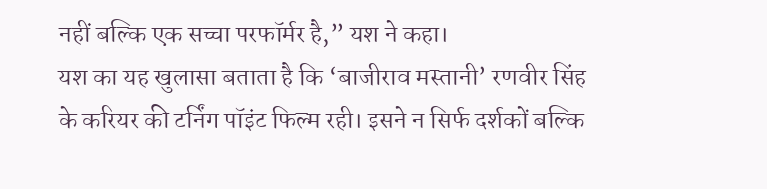नहीं बल्कि एक सच्चा परफॉर्मर है,” यश ने कहा।
यश का यह खुलासा बताता है कि ‘बाजीराव मस्तानी’ रणवीर सिंह के करियर की टर्निंग पॉइंट फिल्म रही। इसने न सिर्फ दर्शकों बल्कि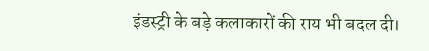इंडस्ट्री के बड़े कलाकारों की राय भी बदल दी।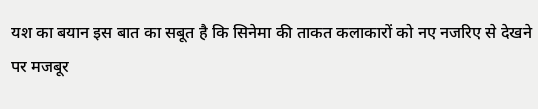यश का बयान इस बात का सबूत है कि सिनेमा की ताकत कलाकारों को नए नजरिए से देखने पर मजबूर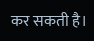कर सकती है।